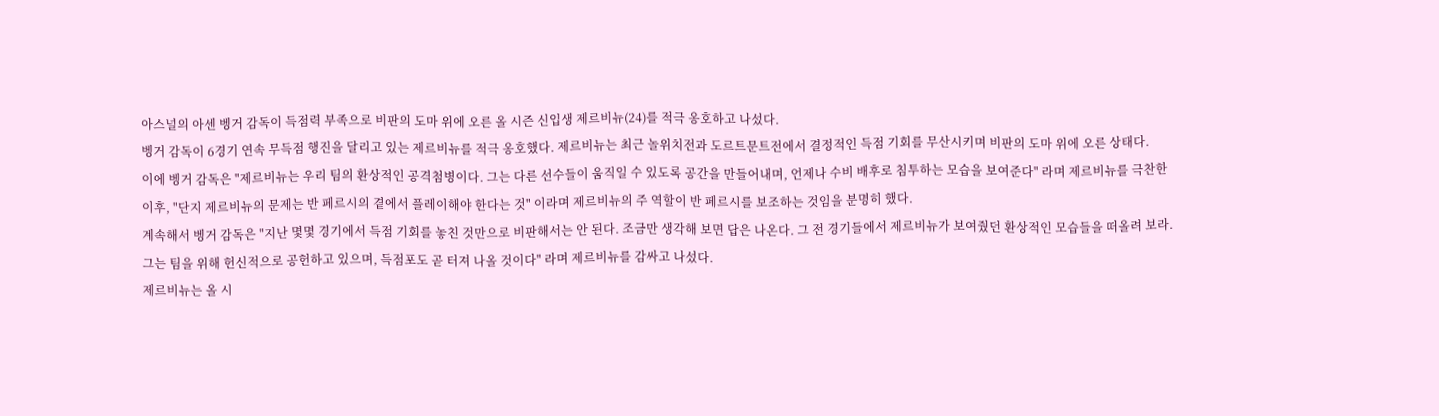아스널의 아센 벵거 감독이 득점력 부족으로 비판의 도마 위에 오른 올 시즌 신입생 제르비뉴(24)를 적극 옹호하고 나섰다.
벵거 감독이 6경기 연속 무득점 행진을 달리고 있는 제르비뉴를 적극 옹호했다. 제르비뉴는 최근 놀위치전과 도르트문트전에서 결정적인 득점 기회를 무산시키며 비판의 도마 위에 오른 상태다.
이에 벵거 감독은 "제르비뉴는 우리 팀의 환상적인 공격첨병이다. 그는 다른 선수들이 움직일 수 있도록 공간을 만들어내며, 언제나 수비 배후로 침투하는 모습을 보여준다" 라며 제르비뉴를 극찬한 이후, "단지 제르비뉴의 문제는 반 페르시의 곁에서 플레이해야 한다는 것" 이라며 제르비뉴의 주 역할이 반 페르시를 보조하는 것임을 분명히 했다.
계속해서 벵거 감독은 "지난 몇몇 경기에서 득점 기회를 놓친 것만으로 비판해서는 안 된다. 조금만 생각해 보면 답은 나온다. 그 전 경기들에서 제르비뉴가 보여줬던 환상적인 모습들을 떠올려 보라. 그는 팀을 위해 헌신적으로 공헌하고 있으며, 득점포도 곧 터져 나올 것이다" 라며 제르비뉴를 감싸고 나섰다.
제르비뉴는 올 시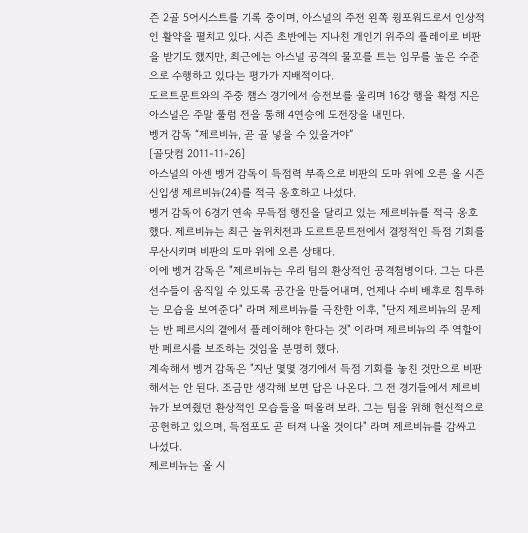즌 2골 5어시스트를 기록 중이며, 아스널의 주전 왼쪽 윙포워드로서 인상적인 활약을 펼치고 있다. 시즌 초반에는 지나친 개인기 위주의 플레이로 비판을 받기도 했지만, 최근에는 아스널 공격의 물꼬를 트는 임무를 높은 수준으로 수행하고 있다는 평가가 지배적이다.
도르트문트와의 주중 챔스 경기에서 승전보를 울리며 16강 행을 확정 지은 아스널은 주말 풀럼 전을 통해 4연승에 도전장을 내민다.
벵거 감독 “제르비뉴, 곧 골 넣을 수 있을거야”
[골닷컴 2011-11-26]
아스널의 아센 벵거 감독이 득점력 부족으로 비판의 도마 위에 오른 올 시즌 신입생 제르비뉴(24)를 적극 옹호하고 나섰다.
벵거 감독이 6경기 연속 무득점 행진을 달리고 있는 제르비뉴를 적극 옹호했다. 제르비뉴는 최근 놀위치전과 도르트문트전에서 결정적인 득점 기회를 무산시키며 비판의 도마 위에 오른 상태다.
이에 벵거 감독은 "제르비뉴는 우리 팀의 환상적인 공격첨병이다. 그는 다른 선수들이 움직일 수 있도록 공간을 만들어내며, 언제나 수비 배후로 침투하는 모습을 보여준다" 라며 제르비뉴를 극찬한 이후, "단지 제르비뉴의 문제는 반 페르시의 곁에서 플레이해야 한다는 것" 이라며 제르비뉴의 주 역할이 반 페르시를 보조하는 것임을 분명히 했다.
계속해서 벵거 감독은 "지난 몇몇 경기에서 득점 기회를 놓친 것만으로 비판해서는 안 된다. 조금만 생각해 보면 답은 나온다. 그 전 경기들에서 제르비뉴가 보여줬던 환상적인 모습들을 떠올려 보라. 그는 팀을 위해 헌신적으로 공헌하고 있으며, 득점포도 곧 터져 나올 것이다" 라며 제르비뉴를 감싸고 나섰다.
제르비뉴는 올 시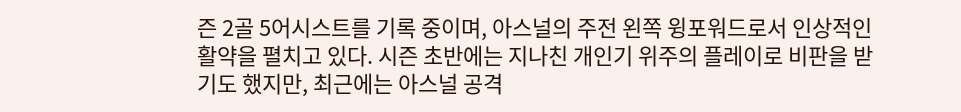즌 2골 5어시스트를 기록 중이며, 아스널의 주전 왼쪽 윙포워드로서 인상적인 활약을 펼치고 있다. 시즌 초반에는 지나친 개인기 위주의 플레이로 비판을 받기도 했지만, 최근에는 아스널 공격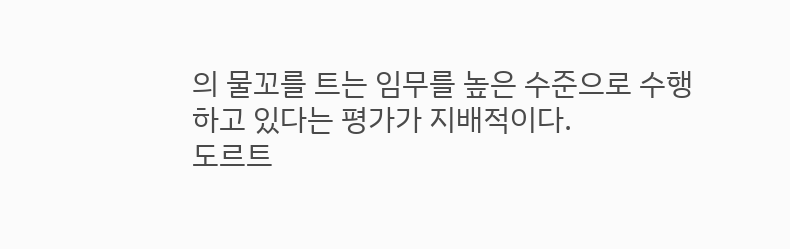의 물꼬를 트는 임무를 높은 수준으로 수행하고 있다는 평가가 지배적이다.
도르트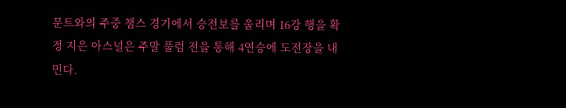문트와의 주중 챔스 경기에서 승전보를 울리며 16강 행을 확정 지은 아스널은 주말 풀럼 전을 통해 4연승에 도전장을 내민다.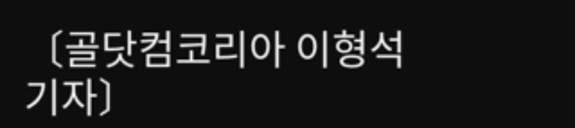〔골닷컴코리아 이형석 기자〕